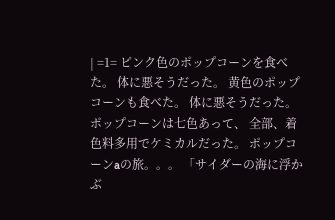| =1= ピンク色のポップコーンを食べた。 体に悪そうだった。 黄色のポップコーンも食べた。 体に悪そうだった。 ポップコーンは七色あって、 全部、着色料多用でケミカルだった。 ポップコーンaの旅。。。 「サイダーの海に浮かぶ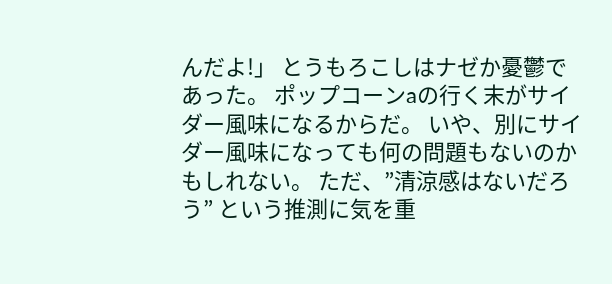んだよ!」 とうもろこしはナゼか憂鬱であった。 ポップコーンaの行く末がサイダー風味になるからだ。 いや、別にサイダー風味になっても何の問題もないのかもしれない。 ただ、”清涼感はないだろう” という推測に気を重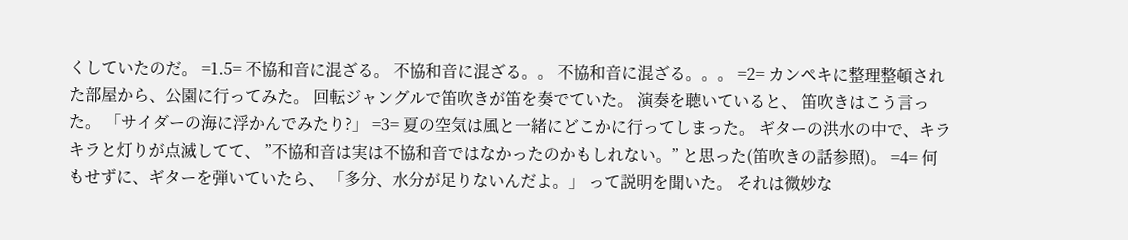くしていたのだ。 =1.5= 不協和音に混ざる。 不協和音に混ざる。。 不協和音に混ざる。。。 =2= カンペキに整理整頓された部屋から、公園に行ってみた。 回転ジャングルで笛吹きが笛を奏でていた。 演奏を聴いていると、 笛吹きはこう言った。 「サイダーの海に浮かんでみたり?」 =3= 夏の空気は風と一緒にどこかに行ってしまった。 ギターの洪水の中で、キラキラと灯りが点滅してて、 ”不協和音は実は不協和音ではなかったのかもしれない。” と思った(笛吹きの話参照)。 =4= 何もせずに、ギターを弾いていたら、 「多分、水分が足りないんだよ。」 って説明を聞いた。 それは微妙な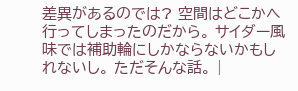差異があるのでは? 空間はどこかへ行ってしまったのだから。 サイダー風味では補助輪にしかならないかもしれないし。 ただそんな話。 |